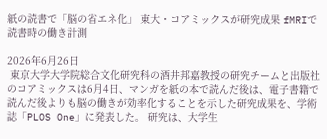紙の読書で「脳の省エネ化」 東大・コアミックスが研究成果 fMRIで読書時の働き計測

2026年6月26日
 東京大学大学院総合文化研究科の酒井邦嘉教授の研究チームと出版社のコアミックスは6月4日、マンガを紙の本で読んだ後は、電子書籍で読んだ後よりも脳の働きが効率化することを示した研究成果を、学術誌「PLOS One」に発表した。 研究は、大学生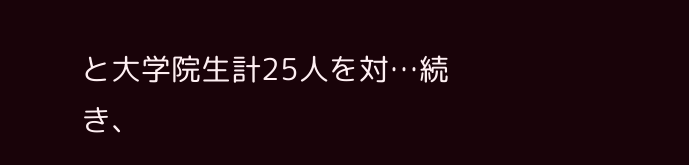と大学院生計25人を対…続き、